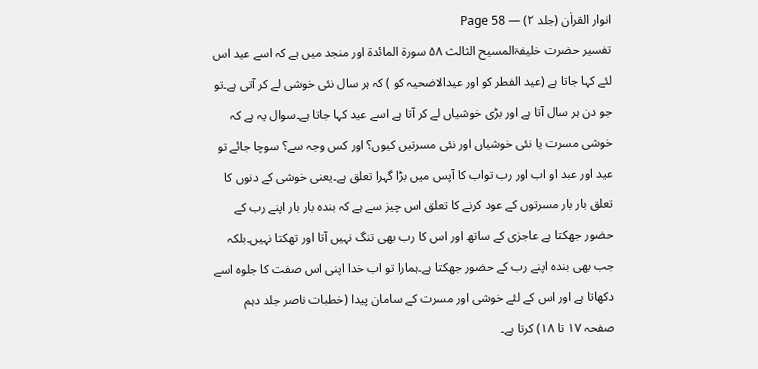انوار القراٰن (جلد ۲) — Page 58
تفسیر حضرت خلیفۃالمسیح الثالث ۵۸ سورة المائدة اور منجد میں ہے کہ اسے عید اس لئے کہا جاتا ہے (عید الفطر کو اور عیدالاضحیہ کو ) کہ ہر سال نئی خوشی لے کر آتی ہے۔تو جو دن ہر سال آتا ہے اور بڑی خوشیاں لے کر آتا ہے اسے عید کہا جاتا ہے۔سوال یہ ہے کہ خوشی مسرت یا نئی خوشیاں اور نئی مسرتیں کیوں؟ اور کس وجہ سے؟ سوچا جائے تو عید اور عبد او اب اور رب تواب کا آپس میں بڑا گہرا تعلق ہے۔یعنی خوشی کے دنوں کا تعلق بار بار مسرتوں کے عود کرنے کا تعلق اس چیز سے ہے کہ بندہ بار بار اپنے رب کے حضور جھکتا ہے عاجزی کے ساتھ اور اس کا رب بھی تنگ نہیں آتا اور تھکتا نہیں۔بلکہ جب بھی بندہ اپنے رب کے حضور جھکتا ہے۔ہمارا تو اب خدا اپنی اس صفت کا جلوہ اسے دکھاتا ہے اور اس کے لئے خوشی اور مسرت کے سامان پیدا (خطبات ناصر جلد دہم صفحہ ۱۷ تا ۱۸) کرتا ہے۔